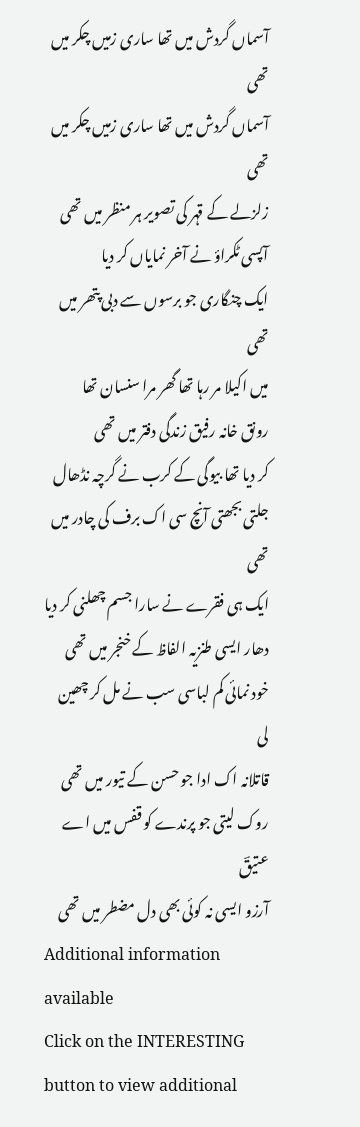آسماں گردش میں تھا ساری زمیں چکر میں تھی
آسماں گردش میں تھا ساری زمیں چکر میں تھی
زلزلے کے قہر کی تصویر ہر منظر میں تھی
آپسی ٹکراؤ نے آخر نمایاں کر دیا
ایک چنگاری جو برسوں سے دبی پتھر میں تھی
میں اکیلا مر رہا تھا گھر مرا سنسان تھا
رونق خانہ رفیق زندگی دفتر میں تھی
کر دیا تھا بیوگی کے کرب نے گرچہ نڈھال
جلتی بجھتی آنچ سی اک برف کی چادر میں تھی
ایک ہی فقرے نے سارا جسم چھلنی کر دیا
دھار ایسی طنزیہ الفاظ کے خنجر میں تھی
خود نمائی کم لباسی سب نے مل کر چھین لی
قاتلانہ اک ادا جو حسن کے تیور میں تھی
روک لیتی جو پرندے کو قفس میں اے عتیقؔ
آرزو ایسی نہ کوئی بھی دل مضطر میں تھی
Additional information available
Click on the INTERESTING button to view additional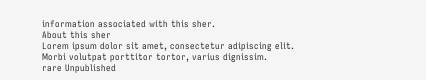information associated with this sher.
About this sher
Lorem ipsum dolor sit amet, consectetur adipiscing elit. Morbi volutpat porttitor tortor, varius dignissim.
rare Unpublished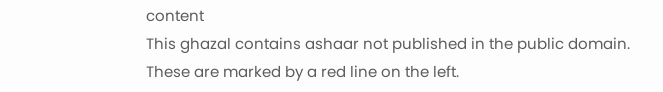content
This ghazal contains ashaar not published in the public domain. These are marked by a red line on the left.